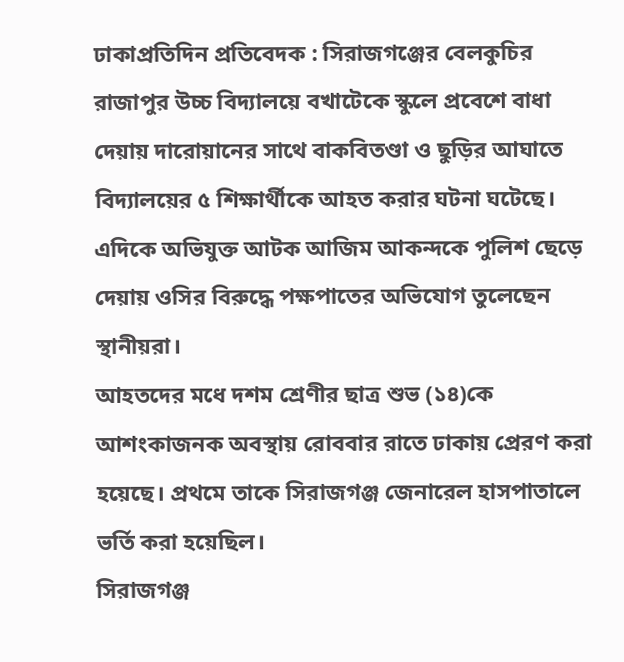ঢাকাপ্রতিদিন প্রতিবেদক : সিরাজগঞ্জের বেলকুচির রাজাপুর উচ্চ বিদ্যালয়ে বখাটেকে স্কুলে প্রবেশে বাধা দেয়ায় দারোয়ানের সাথে বাকবিতণ্ডা ও ছুড়ির আঘাতে বিদ্যালয়ের ৫ শিক্ষার্থীকে আহত করার ঘটনা ঘটেছে। এদিকে অভিযুক্ত আটক আজিম আকন্দকে পুলিশ ছেড়ে দেয়ায় ওসির বিরুদ্ধে পক্ষপাতের অভিযোগ তুলেছেন স্থানীয়রা।
আহতদের মধে দশম শ্রেণীর ছাত্র শুভ (১৪)কে আশংকাজনক অবস্থায় রোববার রাতে ঢাকায় প্রেরণ করা হয়েছে। প্রথমে তাকে সিরাজগঞ্জ জেনারেল হাসপাতালে ভর্তি করা হয়েছিল।
সিরাজগঞ্জ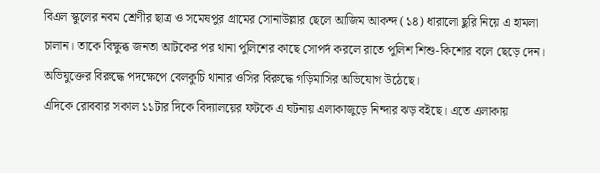বিএল স্কুলের নবম শ্রেণীর ছাত্র ও সমেষপুর গ্রামের সোনাউল্লার ছেলে আজিম আকন্দ (১৪) ধারালো ছুরি নিয়ে এ হামলা চালান। তাকে বিক্ষুব্ধ জনতা আটকের পর থানা পুলিশের কাছে সোপর্দ করলে রাতে পুলিশ শিশু-কিশোর বলে ছেড়ে দেন।
অভিযুক্তের বিরুদ্ধে পদক্ষেপে বেলকুচি থানার ওসির বিরুদ্ধে গড়িমাসির অভিযোগ উঠেছে।
এদিকে রোববার সকাল ১১টার দিকে বিদ্যালয়ের ফটকে এ ঘটনায় এলাকাজুড়ে নিন্দার ঝড় বইছে। এতে এলাকায়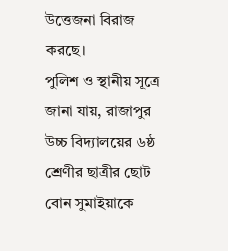উত্তেজনা বিরাজ করছে।
পুলিশ ও স্থানীয় সূত্রে জানা যায়, রাজাপুর উচ্চ বিদ্যালয়ের ৬ষ্ঠ শ্রেণীর ছাত্রীর ছোট বোন সুমাইয়াকে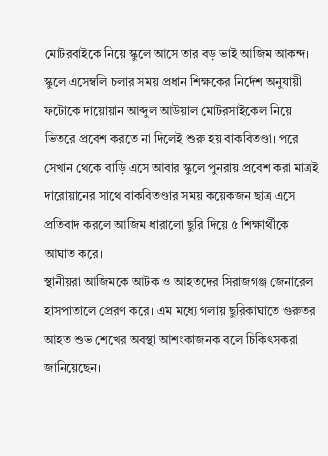মোটরবাইকে নিয়ে স্কুলে আসে তার বড় ভাই আজিম আকন্দ। স্কুলে এসেম্বলি চলার সময় প্রধান শিক্ষকের নির্দেশ অনুযায়ী ফটোকে দায়োয়ান আব্দুল আউয়াল মোটরসাইকেল নিয়ে ভিতরে প্রবেশ করতে না দিলেই শুরু হয় বাকবিতণ্ডা। পরে সেখান থেকে বাড়ি এসে আবার স্কুলে পুনরায় প্রবেশ করা মাত্রই দারোয়ানের সাথে বাকবিতণ্ডার সময় কয়েকজন ছাত্র এসে প্রতিবাদ করলে আজিম ধারালো ছুরি দিয়ে ৫ শিক্ষার্থীকে আঘাত করে।
স্থানীয়রা আজিমকে আটক ও আহতদের সিরাজগঞ্জ জেনারেল হাসপাতালে প্রেরণ করে। এম মধ্যে গলায় ছুরিকাঘাতে গুরুতর আহত শুভ শেখের অবস্থা আশংকাজনক বলে চিকিৎসকরা জানিয়েছেন।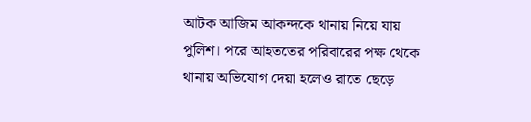আটক আজিম আকন্দকে থানায় নিয়ে যায় পুলিশ। পরে আহততের পরিবারের পক্ষ থেকে থানায় অভিযোগ দেয়া হলেও রাতে ছেড়ে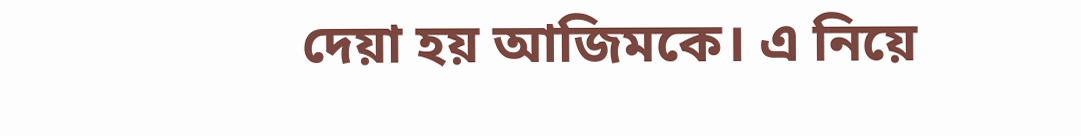দেয়া হয় আজিমকে। এ নিয়ে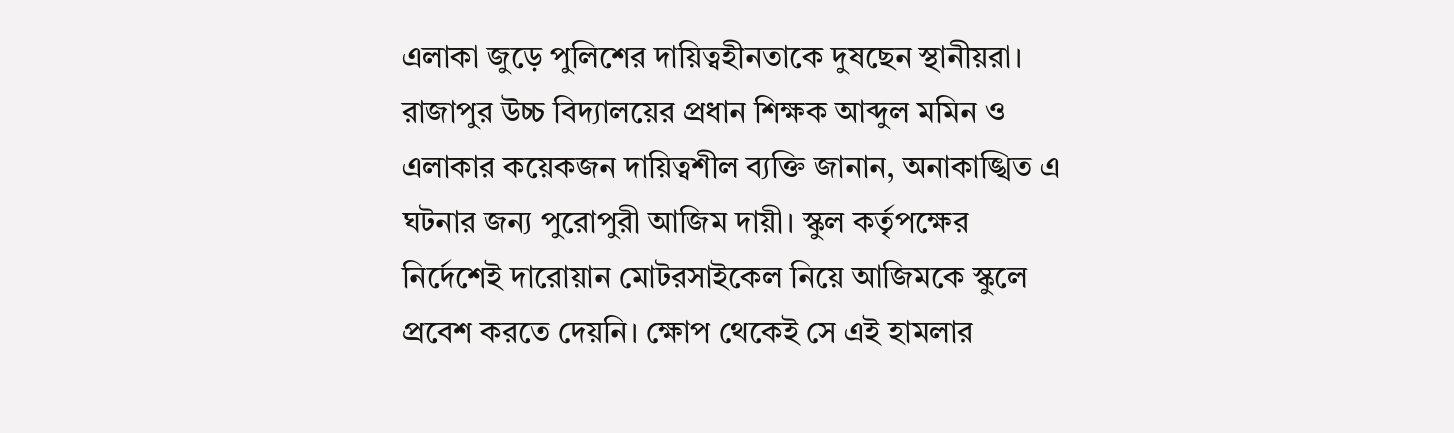এলাকা জুড়ে পুলিশের দায়িত্বহীনতাকে দুষছেন স্থানীয়রা।
রাজাপুর উচ্চ বিদ্যালয়ের প্রধান শিক্ষক আব্দুল মমিন ও এলাকার কয়েকজন দায়িত্বশীল ব্যক্তি জানান, অনাকাঙ্খিত এ ঘটনার জন্য পুরোপুরী আজিম দায়ী। স্কুল কর্তৃপক্ষের নির্দেশেই দারোয়ান মোটরসাইকেল নিয়ে আজিমকে স্কুলে প্রবেশ করতে দেয়নি। ক্ষোপ থেকেই সে এই হামলার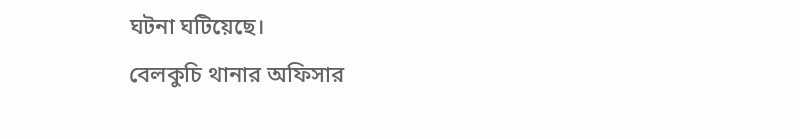ঘটনা ঘটিয়েছে।
বেলকুচি থানার অফিসার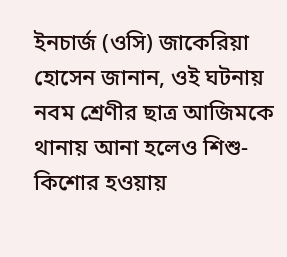ইনচার্জ (ওসি) জাকেরিয়া হোসেন জানান, ওই ঘটনায় নবম শ্রেণীর ছাত্র আজিমকে থানায় আনা হলেও শিশু-কিশোর হওয়ায়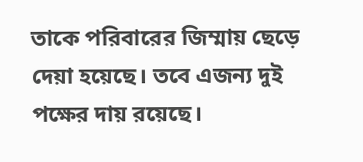তাকে পরিবারের জিম্মায় ছেড়ে দেয়া হয়েছে। তবে এজন্য দুই পক্ষের দায় রয়েছে।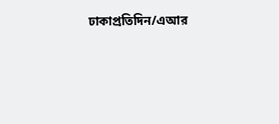ঢাকাপ্রতিদিন/এআর